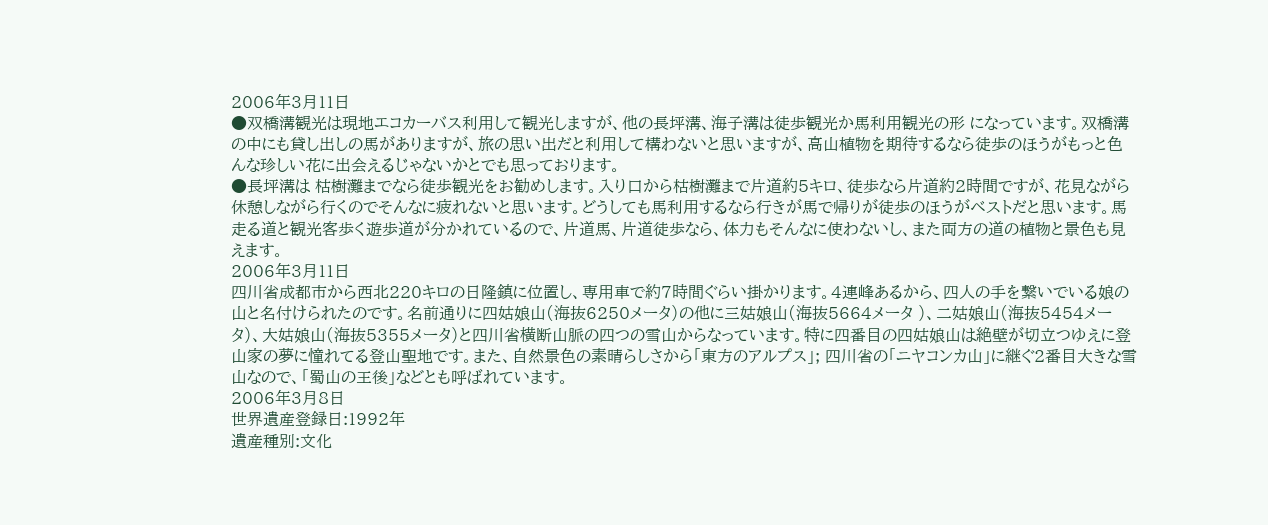2006年3月11日
●双橋溝観光は現地エコカーバス利用して観光しますが、他の長坪溝、海子溝は徒歩観光か馬利用観光の形 になっています。双橋溝の中にも貸し出しの馬がありますが、旅の思い出だと利用して構わないと思いますが、高山植物を期待するなら徒歩のほうがもっと色んな珍しい花に出会えるじゃないかとでも思っております。
●長坪溝は 枯樹灘までなら徒歩観光をお勧めします。入り口から枯樹灘まで片道約5キロ、徒歩なら片道約2時間ですが、花見ながら休憩しながら行くのでそんなに疲れないと思います。どうしても馬利用するなら行きが馬で帰りが徒歩のほうがベストだと思います。馬走る道と観光客歩く遊歩道が分かれているので、片道馬、片道徒歩なら、体力もそんなに使わないし、また両方の道の植物と景色も見えます。
2006年3月11日
四川省成都市から西北220キロの日隆鎮に位置し、専用車で約7時間ぐらい掛かります。4連峰あるから、四人の手を繋いでいる娘の山と名付けられたのです。名前通りに四姑娘山(海抜6250メータ)の他に三姑娘山(海抜5664メータ )、二姑娘山(海抜5454メータ)、大姑娘山(海抜5355メータ)と四川省横断山脈の四つの雪山からなっています。特に四番目の四姑娘山は絶壁が切立つゆえに登山家の夢に憧れてる登山聖地です。また、自然景色の素晴らしさから「東方のアルプス」; 四川省の「ニヤコンカ山」に継ぐ2番目大きな雪山なので、「蜀山の王後」などとも呼ばれています。
2006年3月8日
世界遺産登録日:1992年
遺産種別:文化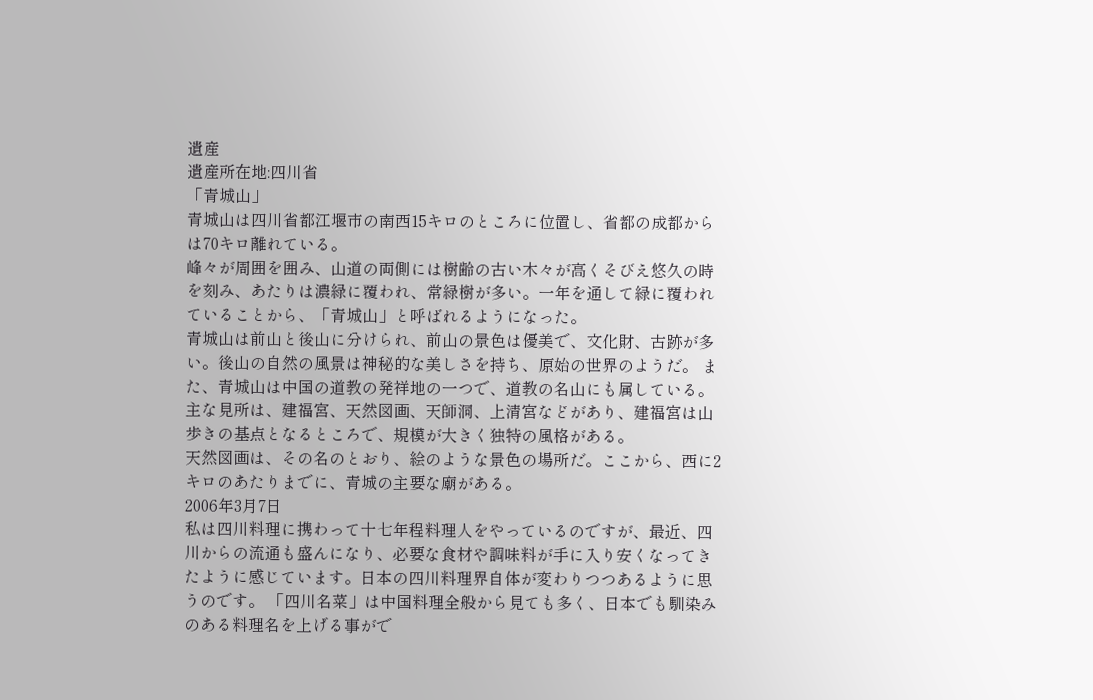遺産
遺産所在地:四川省
「青城山」
青城山は四川省都江堰市の南西15キロのところに位置し、省都の成都からは70キロ離れている。
峰々が周囲を囲み、山道の両側には樹齢の古い木々が高くそびえ悠久の時を刻み、あたりは濃緑に覆われ、常緑樹が多い。一年を通して緑に覆われていることから、「青城山」と呼ばれるようになった。
青城山は前山と後山に分けられ、前山の景色は優美で、文化財、古跡が多い。後山の自然の風景は神秘的な美しさを持ち、原始の世界のようだ。 また、青城山は中国の道教の発祥地の一つで、道教の名山にも属している。 主な見所は、建福宮、天然図画、天師洞、上清宮などがあり、建福宮は山歩きの基点となるところで、規模が大きく独特の風格がある。
天然図画は、その名のとおり、絵のような景色の場所だ。ここから、西に2キロのあたりまでに、青城の主要な廟がある。
2006年3月7日
私は四川料理に携わって十七年程料理人をやっているのですが、最近、四川からの流通も盛んになり、必要な食材や調味料が手に入り安くなってきたように感じています。日本の四川料理界自体が変わりつつあるように思うのです。 「四川名菜」は中国料理全般から見ても多く、日本でも馴染みのある料理名を上げる事がで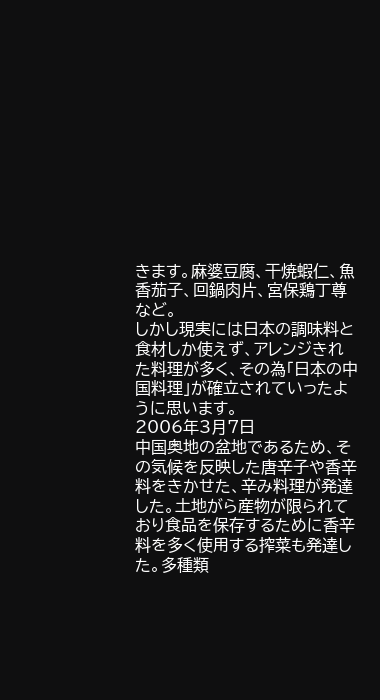きます。麻婆豆腐、干焼蝦仁、魚香茄子、回鍋肉片、宮保鶏丁尊など。
しかし現実には日本の調味料と食材しか使えず、アレンジきれた料理が多く、その為「日本の中国料理」が確立されていったように思います。
2006年3月7日
中国奥地の盆地であるため、その気候を反映した唐辛子や香辛料をきかせた、辛み料理が発達した。土地がら産物が限られており食品を保存するために香辛料を多く使用する搾菜も発達した。多種類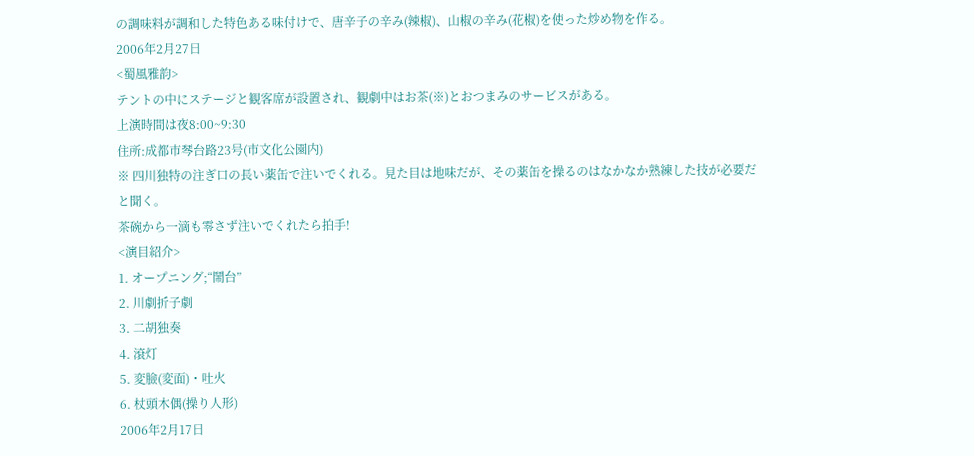の調味料が調和した特色ある味付けで、唐辛子の辛み(辣椒)、山椒の辛み(花椒)を使った炒め物を作る。
2006年2月27日
<蜀風雅韵>
テントの中にステージと観客席が設置され、観劇中はお茶(※)とおつまみのサービスがある。
上演時間は夜8:00~9:30
住所:成都市琴台路23号(市文化公園内)
※ 四川独特の注ぎ口の長い薬缶で注いでくれる。見た目は地味だが、その薬缶を操るのはなかなか熟練した技が必要だと聞く。
茶碗から一滴も零さず注いでくれたら拍手!
<演目紹介>
1. オープニング;“鬧台”
2. 川劇折子劇
3. 二胡独奏
4. 滾灯
5. 変臉(変面)・吐火
6. 杖頭木偶(操り人形)
2006年2月17日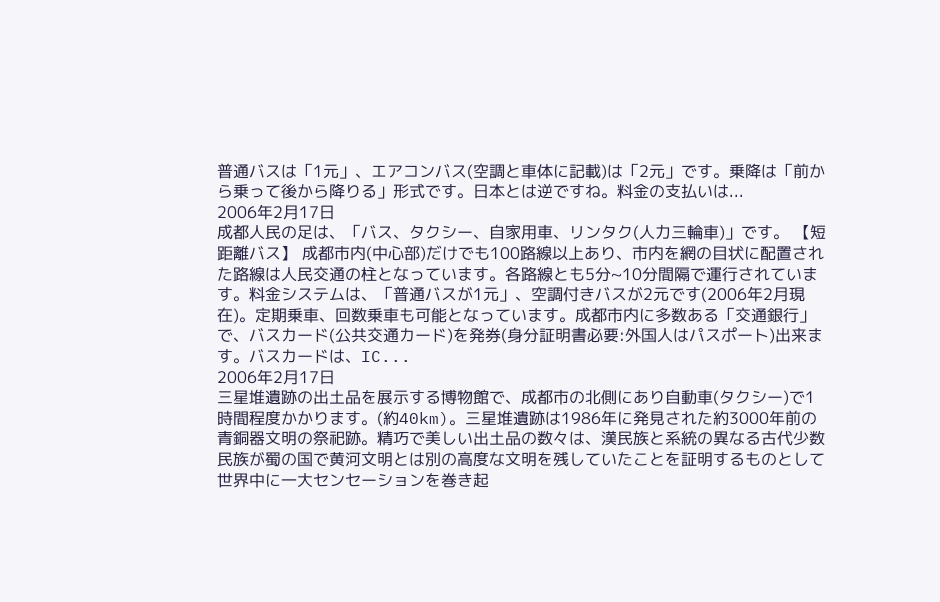普通バスは「1元」、エアコンバス(空調と車体に記載)は「2元」です。乗降は「前から乗って後から降りる」形式です。日本とは逆ですね。料金の支払いは...
2006年2月17日
成都人民の足は、「バス、タクシー、自家用車、リンタク(人力三輪車)」です。 【短距離バス】 成都市内(中心部)だけでも100路線以上あり、市内を網の目状に配置された路線は人民交通の柱となっています。各路線とも5分~10分間隔で運行されています。料金システムは、「普通バスが1元」、空調付きバスが2元です(2006年2月現在)。定期乗車、回数乗車も可能となっています。成都市内に多数ある「交通銀行」で、バスカード(公共交通カード)を発券(身分証明書必要:外国人はパスポート)出来ます。バスカードは、IC...
2006年2月17日
三星堆遺跡の出土品を展示する博物館で、成都市の北側にあり自動車(タクシー)で1時間程度かかります。(約40km)。三星堆遺跡は1986年に発見された約3000年前の青銅器文明の祭祀跡。精巧で美しい出土品の数々は、漢民族と系統の異なる古代少数民族が蜀の国で黄河文明とは別の高度な文明を残していたことを証明するものとして世界中に一大センセーションを巻き起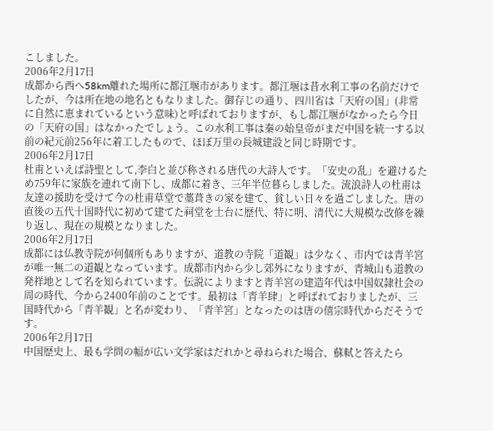こしました。
2006年2月17日
成都から西へ58km離れた場所に都江堰市があります。都江堰は昔水利工事の名前だけでしたが、今は所在地の地名ともなりました。御存じの通り、四川省は「天府の国」(非常に自然に恵まれているという意味)と呼ばれておりますが、もし都江堰がなかったら今日の「天府の国」はなかったでしょう。この水利工事は秦の始皇帝がまだ中国を統一する以前の紀元前256年に着工したもので、ほぼ万里の長城建設と同じ時期です。
2006年2月17日
杜甫といえば詩聖として,李白と並び称される唐代の大詩人です。「安史の乱」を避けるため759年に家族を連れて南下し、成都に着き、三年半位暮らしました。流浪詩人の杜甫は友達の援助を受けて今の杜甫草堂で藁葺きの家を建て、貧しい日々を過ごしました。唐の直後の五代十国時代に初めて建てた祠堂を土台に歴代、特に明、清代に大規模な改修を繰り返し、現在の規模となりました。
2006年2月17日
成都には仏教寺院が何個所もありますが、道教の寺院「道観」は少なく、市内では青羊宮が唯一無二の道観となっています。成都市内から少し郊外になりますが、青城山も道教の発祥地として名を知られています。伝説によりますと青羊宮の建造年代は中国奴隷社会の周の時代、今から2400年前のことです。最初は「青羊肆」と呼ばれておりましたが、三国時代から「青羊観」と名が変わり、「青羊宮」となったのは唐の僖宗時代からだそうです。
2006年2月17日
中国歴史上、最も学問の幅が広い文学家はだれかと尋ねられた場合、蘇軾と答えたら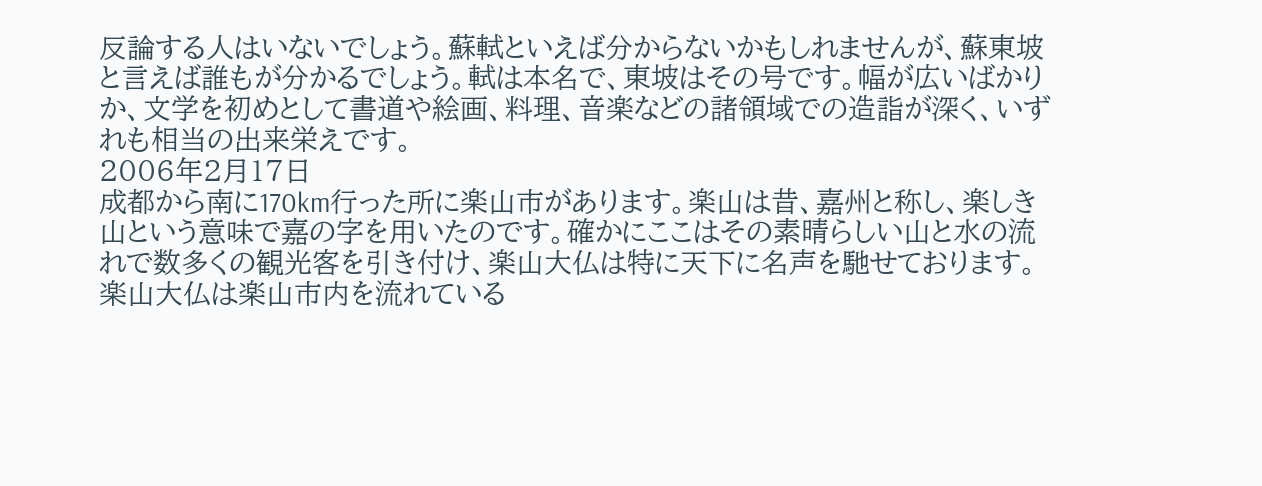反論する人はいないでしょう。蘇軾といえば分からないかもしれませんが、蘇東坡と言えば誰もが分かるでしょう。軾は本名で、東坡はその号です。幅が広いばかりか、文学を初めとして書道や絵画、料理、音楽などの諸領域での造詣が深く、いずれも相当の出来栄えです。
2006年2月17日
成都から南に170km行った所に楽山市があります。楽山は昔、嘉州と称し、楽しき山という意味で嘉の字を用いたのです。確かにここはその素晴らしい山と水の流れで数多くの観光客を引き付け、楽山大仏は特に天下に名声を馳せております。楽山大仏は楽山市内を流れている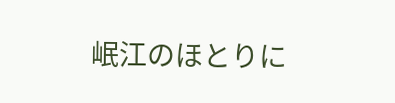岷江のほとりに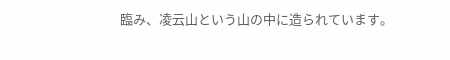臨み、凌云山という山の中に造られています。